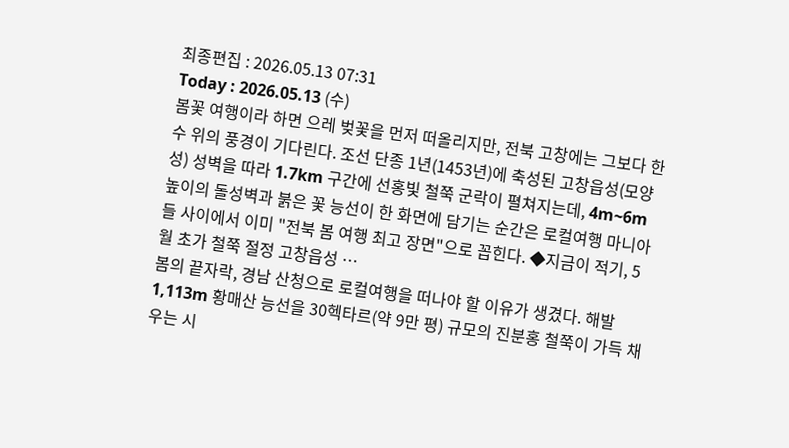최종편집 : 2026.05.13 07:31
Today : 2026.05.13 (수)
봄꽃 여행이라 하면 으레 벚꽃을 먼저 떠올리지만, 전북 고창에는 그보다 한 수 위의 풍경이 기다린다. 조선 단종 1년(1453년)에 축성된 고창읍성(모양성) 성벽을 따라 1.7km 구간에 선홍빛 철쭉 군락이 펼쳐지는데, 4m~6m 높이의 돌성벽과 붉은 꽃 능선이 한 화면에 담기는 순간은 로컬여행 마니아들 사이에서 이미 "전북 봄 여행 최고 장면"으로 꼽힌다. ◆지금이 적기, 5월 초가 철쭉 절정 고창읍성 …
봄의 끝자락, 경남 산청으로 로컬여행을 떠나야 할 이유가 생겼다. 해발 1,113m 황매산 능선을 30헥타르(약 9만 평) 규모의 진분홍 철쭉이 가득 채우는 시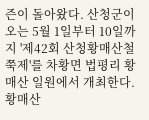즌이 돌아왔다. 산청군이 오는 5월 1일부터 10일까지 '제42회 산청황매산철쭉제'를 차황면 법평리 황매산 일원에서 개최한다. 황매산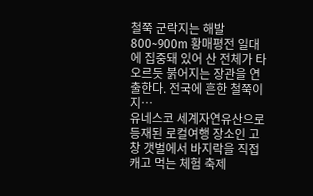철쭉 군락지는 해발 800~900m 황매평전 일대에 집중돼 있어 산 전체가 타오르듯 붉어지는 장관을 연출한다. 전국에 흔한 철쭉이지…
유네스코 세계자연유산으로 등재된 로컬여행 장소인 고창 갯벌에서 바지락을 직접 캐고 먹는 체험 축제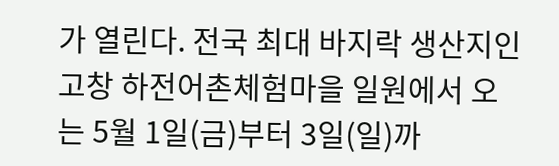가 열린다. 전국 최대 바지락 생산지인 고창 하전어촌체험마을 일원에서 오는 5월 1일(금)부터 3일(일)까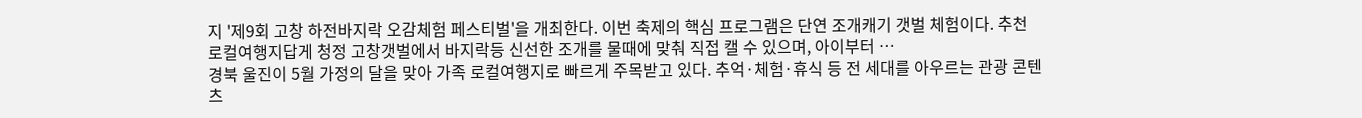지 '제9회 고창 하전바지락 오감체험 페스티벌'을 개최한다. 이번 축제의 핵심 프로그램은 단연 조개캐기 갯벌 체험이다. 추천 로컬여행지답게 청정 고창갯벌에서 바지락등 신선한 조개를 물때에 맞춰 직접 캘 수 있으며, 아이부터 …
경북 울진이 5월 가정의 달을 맞아 가족 로컬여행지로 빠르게 주목받고 있다. 추억·체험·휴식 등 전 세대를 아우르는 관광 콘텐츠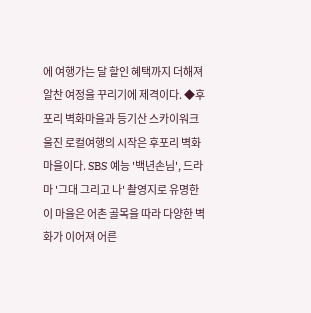에 여행가는 달 할인 혜택까지 더해져 알찬 여정을 꾸리기에 제격이다. ◆후포리 벽화마을과 등기산 스카이워크 울진 로컬여행의 시작은 후포리 벽화마을이다. SBS 예능 '백년손님', 드라마 '그대 그리고 나' 촬영지로 유명한 이 마을은 어촌 골목을 따라 다양한 벽화가 이어져 어른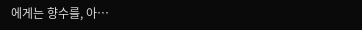에게는 향수를, 아…